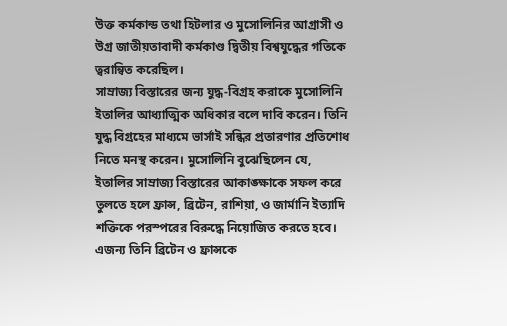উক্ত কর্মকান্ড তথা হিটলার ও মুসোলিনির আগ্রাসী ও উগ্র জাতীয়তাবাদী কর্মকাণ্ড দ্বিতীয় বিশ্বযুদ্ধের গতিকে ত্বরান্বিত করেছিল।
সাম্রাজ্য বিস্তারের জন্য যুদ্ধ-বিগ্রহ করাকে মুসোলিনি ইতালির আধ্যাত্মিক অধিকার বলে দাবি করেন। তিনি যুদ্ধ বিগ্রহের মাধ্যমে ভার্সাই সন্ধির প্রতারণার প্রতিশোধ নিতে মনস্থ করেন। মুসোলিনি বুঝেছিলেন যে, ইতালির সাম্রাজ্য বিস্তারের আকাঙ্ক্ষাকে সফল করে তুলতে হলে ফ্রান্স, ব্রিটেন, রাশিয়া, ও জার্মানি ইত্যাদি শক্তিকে পরস্পরের বিরুদ্ধে নিয়োজিত করতে হবে। এজন্য তিনি ব্রিটেন ও ফ্রান্সকে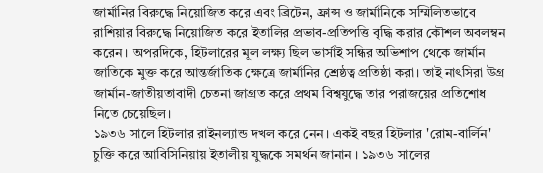জার্মানির বিরুদ্ধে নিয়োজিত করে এবং ব্রিটেন, ফ্রান্স ও জার্মানিকে সম্মিলিতভাবে রাশিয়ার বিরুদ্ধে নিয়োজিত করে ইতালির প্রভাব-প্রতিপত্তি বৃদ্ধি করার কৌশল অবলম্বন করেন। অপরদিকে, হিটলারের মূল লক্ষ্য ছিল ভার্সাই সন্ধির অভিশাপ থেকে জার্মান জাতিকে মুক্ত করে আন্তর্জাতিক ক্ষেত্রে জার্মানির শ্রেষ্ঠত্ব প্রতিষ্ঠা করা। তাই নাৎসিরা উগ্র জার্মান-জাতীয়তাবাদী চেতনা জাগ্রত করে প্রথম বিশ্বযুদ্ধে তার পরাজয়ের প্রতিশোধ নিতে চেয়েছিল।
১৯৩৬ সালে হিটলার রাইনল্যান্ড দখল করে নেন। একই বছর হিটলার 'রোম-বার্লিন' চুক্তি করে আবিসিনিয়ায় ইতালীয় যুদ্ধকে সমর্থন জানান । ১৯৩৬ সালের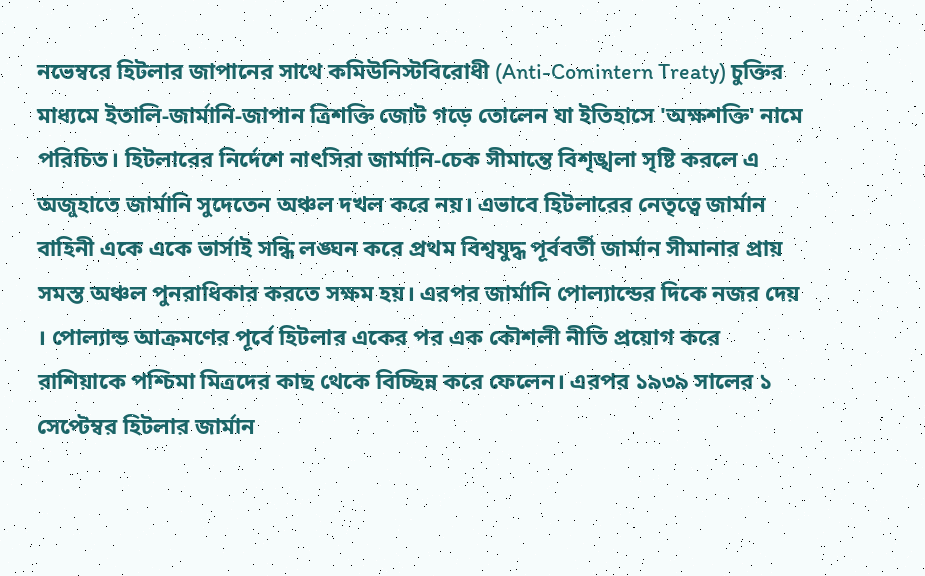নভেম্বরে হিটলার জাপানের সাথে কমিউনিস্টবিরোধী (Anti-Comintern Treaty) চুক্তির মাধ্যমে ইতালি-জার্মানি-জাপান ত্রিশক্তি জোট গড়ে তোলেন যা ইতিহাসে 'অক্ষশক্তি' নামে পরিচিত। হিটলারের নির্দেশে নাৎসিরা জার্মানি-চেক সীমান্তে বিশৃঙ্খলা সৃষ্টি করলে এ অজুহাতে জার্মানি সুদেতেন অঞ্চল দখল করে নয়। এভাবে হিটলারের নেতৃত্বে জার্মান বাহিনী একে একে ভার্সাই সন্ধি লঙ্ঘন করে প্রথম বিশ্বযুদ্ধ পূর্ববর্তী জার্মান সীমানার প্রায় সমস্ত অঞ্চল পুনরাধিকার করতে সক্ষম হয়। এরপর জার্মানি পোল্যান্ডের দিকে নজর দেয় । পোল্যান্ড আক্রমণের পূর্বে হিটলার একের পর এক কৌশলী নীতি প্রয়োগ করে রাশিয়াকে পশ্চিমা মিত্রদের কাছ থেকে বিচ্ছিন্ন করে ফেলেন। এরপর ১৯৩৯ সালের ১ সেপ্টেম্বর হিটলার জার্মান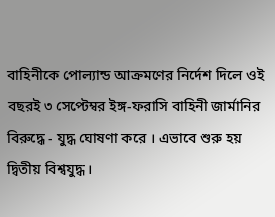বাহিনীকে পোল্যান্ড আক্রমণের নির্দেশ দিলে ওই বছরই ৩ সেপ্টেম্বর ইঙ্গ-ফরাসি বাহিনী জার্মানির বিরুদ্ধে - যুদ্ধ ঘোষণা করে । এভাবে শুরু হয় দ্বিতীয় বিশ্বযুদ্ধ।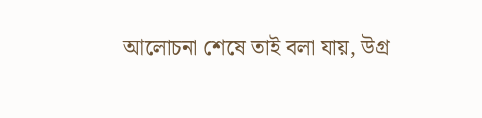আলোচনা শেষে তাই বলা যায়, উগ্র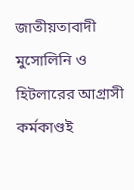জাতীয়তাবাদী মুসোলিনি ও হিটলারের আগ্রাসী কর্মকাণ্ডই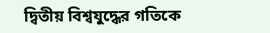দ্বিতীয় বিশ্বযুদ্ধের গতিকে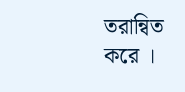তরান্বিত করে ।